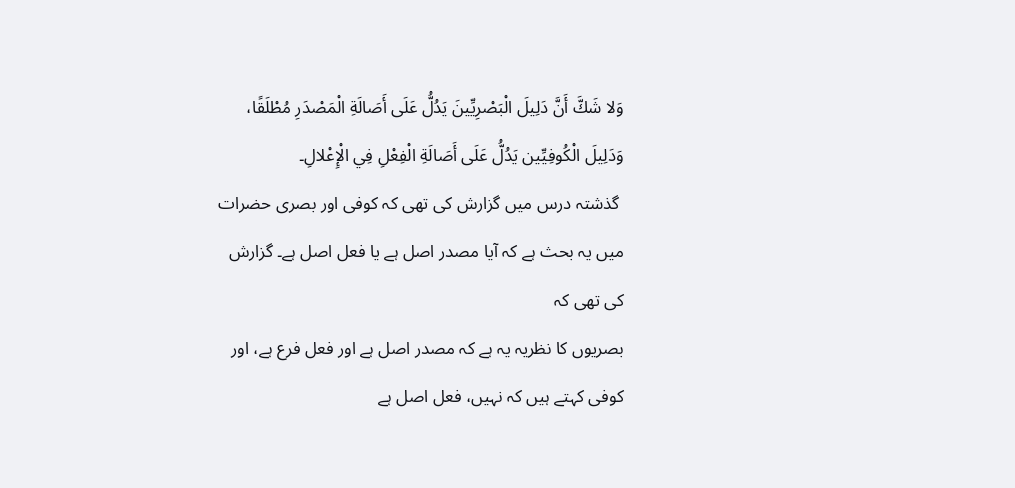وَلا شَكَّ أَنَّ دَلِيلَ الْبَصْرِيِّينَ يَدُلُّ عَلَى أَصَالَةِ الْمَصْدَرِ مُطْلَقًا، وَدَلِيلَ الْكُوفِيِّین يَدُلُّ عَلَى أَصَالَةِ الْفِعْلِ فِي الْإِعْلالِ۔
 گذشتہ درس میں گزارش کی تھی کہ کوفی اور بصری حضرات میں یہ بحث ہے کہ آیا مصدر اصل ہے یا فعل اصل ہے۔ گزارش کی تھی کہ
بصریوں کا نظریہ یہ ہے کہ مصدر اصل ہے اور فعل فرع ہے، اور کوفی کہتے ہیں کہ نہیں، فعل اصل ہے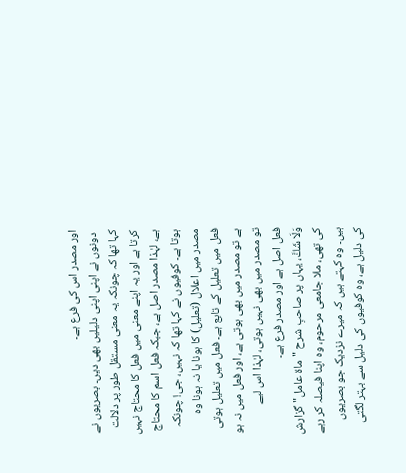اور مصدر اس کی فرع ہے۔
 دونوں نے اپنی اپنی دلیلیں بھی دیں۔ بصریوں نے کہا تھا کہ چونکہ یہ معنی مستقل طور پر دلالت کرتا ہے اور یہ اپنے معنی میں فعل کا محتاج نہیں
ہے، لہٰذا مصدر اصل ہے، جبکہ فعل اسم کا محتاج ہوتا ہے۔ کوفیوں نے کہا تھا کہ نہیں، جی! چونکہ مصدر میں اعلال (تعلیل) کا ہونا یا نہ ہونا وہ
فعل میں تعلیل کے تابع ہے۔ فعل میں تعلیل ہوتی ہے تو مصدر میں بھی ہوتی ہے، اور فعل میں نہ ہو تو مصدر میں بھی نہیں ہوتی، لہٰذا اس لیے
فعل اصل ہے اور مصدر فرع ہے۔
وَلَا شَكَّ، یہاں پر صاحبِ شرح "ماۃ عامل" گزارش کی تھی، ملا جامعی مرحوم، وہ اپنا فیصلہ کر رہے ہیں۔ وہ کہتے ہیں کہ میرے نزدیک جو بصریوں کی دلیل ہے، وہ کوفیوں کی دلیل سے بہتر لگتی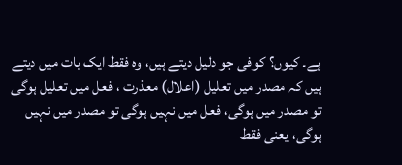ہے۔ کیوں؟ کوفی جو دلیل دیتے ہیں، وہ فقط ایک بات میں دیتے ہیں کہ مصدر میں تعلیل (اعلال) معذرت ، فعل میں تعلیل ہوگی تو مصدر میں ہوگی، فعل میں نہیں ہوگی تو مصدر میں نہیں ہوگی، یعنی فقط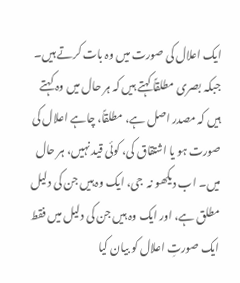ایک اعلال کی صورت میں وہ بات کرتے ہیں۔ جبکہ بصری مطلقاً کہتے ہیں کہ ہر حال میں وہ کہتے ہیں کہ مصدر اصل ہے، مطلقاً، چاہے اعلال کی صورت ہو یا اشتقاق کی، کوئی قید نہیں، ہر حال میں۔ اب دیکھو نہ  جی، ایک وہ ہیں جن کی دلیل مطلق ہے، اور ایک وہ ہیں جن کی دلیل میں فقط ایک صورتِ اعلال کو بیان کیا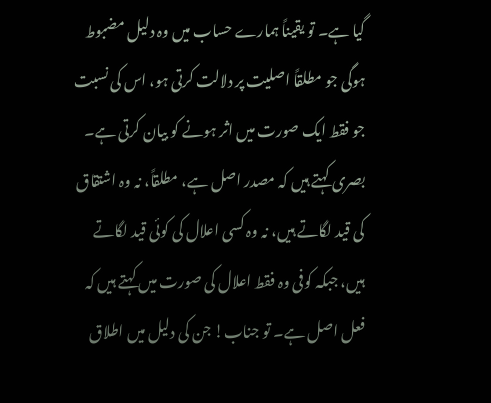گیا ہے۔ تو یقیناً ہمارے حساب میں وہ دلیل مضبوط ہوگی جو مطلقاً اصلیت پر دلالت کرتی ہو، اس کی نسبت جو فقط ایک صورت میں اثر ہونے کو بیان کرتی ہے۔ بصری کہتے ہیں کہ مصدر اصل ہے، مطلقاً، نہ وہ اشتقاق کی قید لگاتے ہیں، نہ وہ کسی اعلال کی کوئی قید لگاتے ہیں، جبکہ کوفی وہ فقط اعلال کی صورت میں کہتے ہیں کہ فعل اصل ہے۔ تو جناب! جن کی دلیل میں اطلاق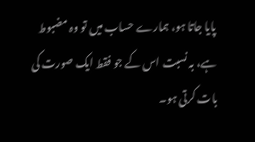پایا جاتا ہو، ہمارے حساب میں تو وہ مضبوط ہے، بہ نسبت اس کے جو فقط ایک صورت کی بات کرتی ہو۔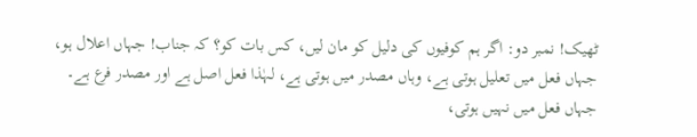ٹھیک! نمبر دو: اگر ہم کوفیوں کی دلیل کو مان لیں، کس بات کو؟ کہ جناب! جہاں اعلال ہو، جہاں فعل میں تعلیل ہوتی ہے، وہاں مصدر میں ہوتی ہے، لہٰذا فعل اصل ہے اور مصدر فرع ہے۔ جہاں فعل میں نہیں ہوتی،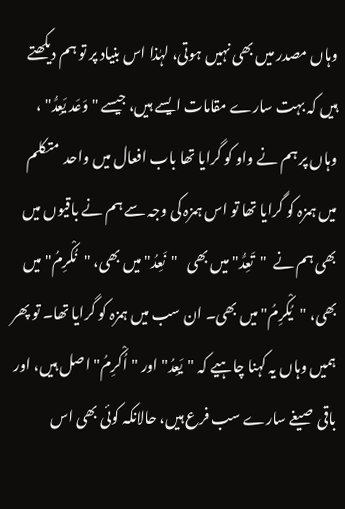وہاں مصدر میں بھی نہیں ہوتی، لہٰذا اس بنیاد پر تو ہم دیکھتے ہیں کہ بہت سارے مقامات ایسے ہیں، جیسے "وَعَد یَعِدَُ" ، وہاں پر ہم نے واو کو گرایا تھا باب افعال میں واحد  متکلم میں ہمزہ کو گرایا تھا تو اس ہمزہ کی وجہ سے ہم نے باقیوں میں بھی ہم نے  "تَعِدَُ"میں بھی   "نَعِدُ" میں بھی، "نُکْرِمُ" میں بھی، "یُکْرِمُ" میں بھی۔ ان سب میں ہمزہ کو گرایا تھا۔ تو پھر ہمیں وہاں یہ کہنا چاہیے کہ "یَعِدُ" اور "اُکْرِمُ" اصل ہیں، اور باقی  صیغے سارے سب فرع ہیں، حالانکہ کوئی بھی اس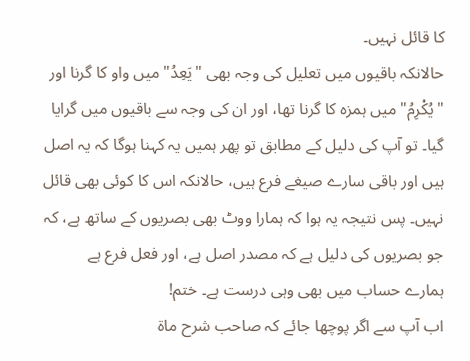کا قائل نہیں۔
حالانکہ باقیوں میں تعلیل کی وجہ بھی "یَعِدُ" میں واو کا گرنا اور "یُکْرِمُ" میں ہمزہ کا گرنا تھا، اور ان کی وجہ سے باقیوں میں گرایا گیا۔ تو آپ کی دلیل کے مطابق تو پھر ہمیں یہ کہنا ہوگا کہ یہ اصل ہیں اور باقی سارے صیغے فرع ہیں، حالانکہ اس کا کوئی بھی قائل نہیں۔ پس نتیجہ یہ ہوا کہ ہمارا ووٹ بھی بصریوں کے ساتھ ہے، کہ جو بصریوں کی دلیل ہے کہ مصدر اصل ہے، اور فعل فرع ہے  ہمارے حساب میں بھی وہی درست ہے۔ ختم!
اب آپ سے اگر پوچھا جائے کہ صاحب شرح ماۃ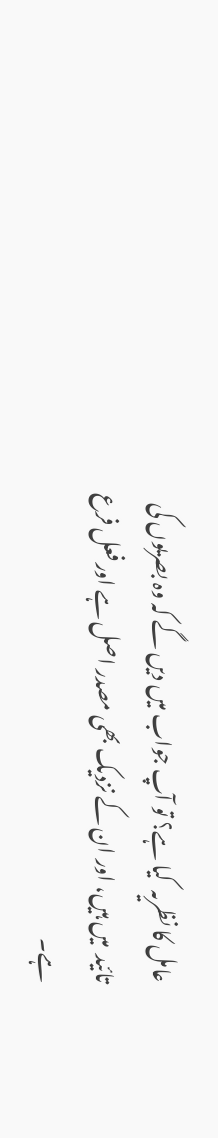عامل کا نظریہ  کیا ہے؟ تو آپ جواب میں دیں گے کہ وہ بصریوں کی تائید  میں ہیں، اور ان کے نزدیک بھی مصدر اصل ہے اور فعل فرع ہے۔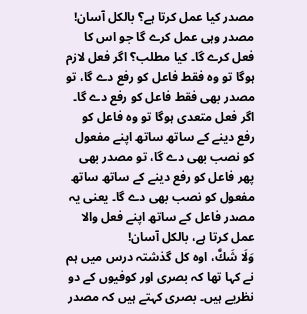مصدر کیا عمل کرتا ہے؟ بالکل آسان! مصدر وہی عمل کرے گا جو اس کا فعل کرے گا۔ کیا مطلب؟ اگر فعل لازم ہوگا تو وہ فقط فاعل کو رفع دے گا، تو مصدر بھی فقط فاعل کو رفع دے گا۔ اگر فعل متعدی ہوگا تو وہ فاعل کو رفع دینے کے ساتھ ساتھ اپنے مفعول کو نصب بھی دے گا، تو مصدر بھی پھر فاعل کو رفع دینے کے ساتھ ساتھ مفعول کو نصب بھی دے گا۔ یعنی یہ مصدر فاعل کے ساتھ اپنے فعل والا عمل کرتا ہے، بالکل آسان!
وَلَا شَكَّ، اوہ کل گذشتہ درس میں ہم نے کہا تھا کہ بصری اور کوفیوں کے دو نظریے ہیں۔ بصری کہتے ہیں کہ مصدر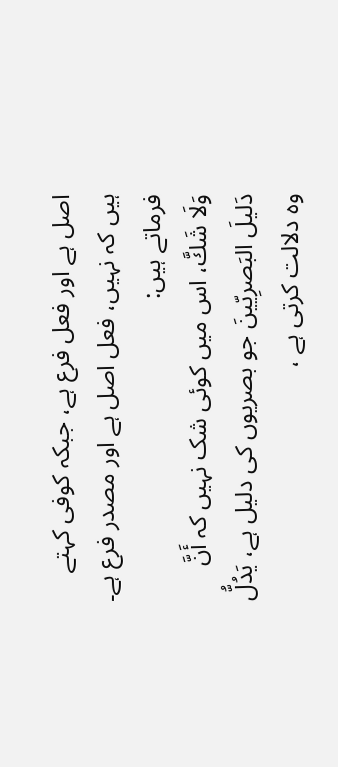اصل ہے اور فعل فرع ہے، جبکہ کوفی کہتے ہیں کہ نہیں، فعل اصل ہے اور مصدر فرع ہے۔ فرماتے ہیں:
وَلَا شَكَّ، اس میں کوئی شک نہیں کہ أَنَّ دَليلَ البَصرِيّينَ جو بصریوں کی دلیل ہے، يَدُلُّ وہ دلالت کرتی ہے ،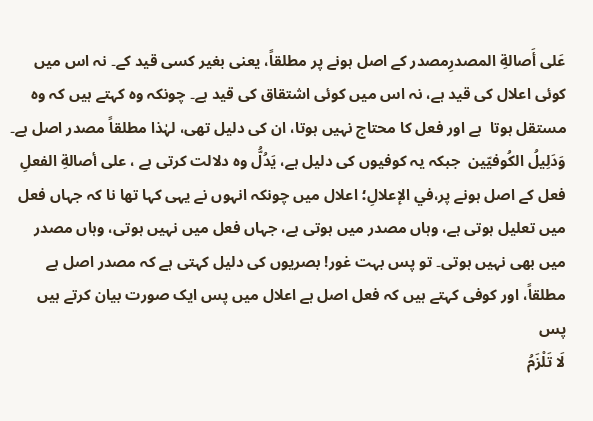عَلى أَصالةِ المصدرِمصدر کے اصل ہونے پر مطلقاً، یعنی بغیر کسی قید کے۔ نہ اس میں کوئی اعلال کی قید ہے، نہ اس میں کوئی اشتقاق کی قید ہے۔ چونکہ وہ کہتے ہیں کہ وہ مستقل ہوتا  ہے اور فعل کا محتاج نہیں ہوتا، ان کی دلیل تھی، لہٰذا مطلقاً مصدر اصل ہے۔
وَدَلِيلُ الكُوفيّين  جبکہ یہ کوفیوں کی دلیل ہے، يَدُلُّ وہ دلالت کرتی ہے ، على أصالةِ الفعلِ فعل کے اصل ہونے پر،في الإعلالِ؛ اعلال میں چونکہ انہوں نے یہی کہا تھا نا کہ جہاں فعل میں تعلیل ہوتی ہے، وہاں مصدر میں ہوتی ہے، جہاں فعل میں نہیں ہوتی، وہاں مصدر میں بھی نہیں ہوتی۔ تو پس بہت غور! بصریوں کی دلیل کہتی ہے کہ مصدر اصل ہے مطلقاً، اور کوفی کہتے ہیں کہ فعل اصل ہے اعلال میں پس ایک صورت بیان کرتے ہیں پس
لَا تَلْزَمُ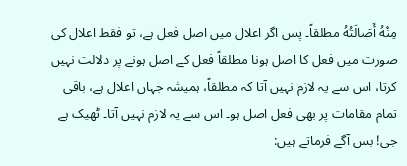مِنْهُ أَصَالَتُهُ مطلقاً۔ پس اگر اعلال میں اصل فعل ہے، تو فقط اعلال کی صورت میں فعل کا اصل ہونا مطلقاً فعل کے اصل ہونے پر دلالت نہیں کرتا، اس سے یہ لازم نہیں آتا کہ مطلقاً، ہمیشہ جہاں اعلال ہے، باقی تمام مقامات پر بھی فعل اصل ہو۔ اس سے یہ لازم نہیں آتا۔ ٹھیک ہے جی! بس آگے فرماتے ہیں: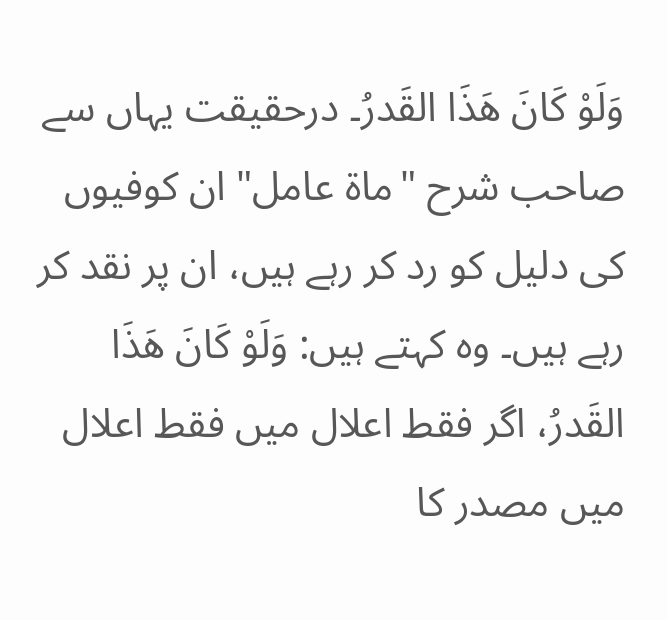وَلَوْ كَانَ ھَذَا القَدرُ۔ درحقیقت یہاں سے صاحب شرح "ماۃ عامل" ان کوفیوں کی دلیل کو رد کر رہے ہیں، ان پر نقد کر رہے ہیں۔ وہ کہتے ہیں: وَلَوْ كَانَ ھَذَا القَدرُ، اگر فقط اعلال میں فقط اعلال میں مصدر کا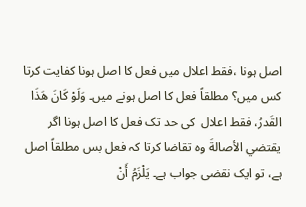اصل ہونا ،فقط اعلال میں فعل کا اصل ہونا کفایت کرتا کس میں؟ مطلقاً فعل کا اصل ہونے میں۔ وَلَوْ كَانَ ھَذَا القَدرُ، فقط اعلال  کی حد تک فعل کا اصل ہونا اگر يقتضي الأصالةَ وہ تقاضا کرتا کہ فعل بس مطلقاً اصل ہے، تو ایک نقضی جواب ہے۔ يَلْزَمُ أَنْ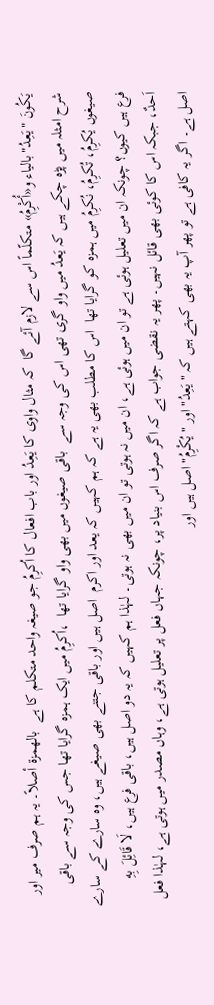يَكُونَ "يَعِدُ"بالياء و«أُكْرِمُ» متكلّماً اس سے لازم آئے گا  کہ مثال واوی کا یَعِدُ اور باب افعال کا اُکرِمُ جو صیغہ واحد متکلم کا ہے  بالهمزة أصلاً۔ یہ ہم صرف میر اور شرح امثلہ میں پڑہ چکے ہیں کہ یَعدُ میں واو گری تھی اس کی وجہ سے  باقی صیغوں میں بھی واو گرایا تھا  ،اُکرِمُ میں ایک ہمزہ گرایا تھا جس کی وجہ سے باقی صیغوں یُکرِمُ، تُکرِمُ، نُکرِمُ میں ہمزہ کو گرایا تھا  اس کا مطلب بھی یہ ہے کہ ہم کہیں کہ یعد اور اکرم  اصل ہیں اور باقی جتنے بھی صیغے ہیں، وہ سارے کے سارے فرع ہیں کیوں؟ چونکہ ان میں تعلیل ہوئی ہے تو ان میں ہوئی ہے، ان میں نہ ہوتی تو ان میں بھی نہ ہوتی۔ لہٰذا ہم کہیں کہ یہ دو اصل ہیں، باقی فرع ہیں، لَا قَائِلَ بِهِ اَحدٌ، جبکہ اس کا کوئی بھی قائل نہیں۔ پھر یہ نقضی جواب ہے کہ اگر صرف اس بنیاد پر، چونکہ جہاں فعل پر تعلیل ہوتی ہے، وہاں مصدر میں ہوتی ہے، لہٰذا فعل اصل ہے۔ اگر یہ کافی ہے تو پھر آپ یہ بھی کہتے ہیں کہ "یَعِدُ" اور "یُکْرِمُ" اصل ہیں اور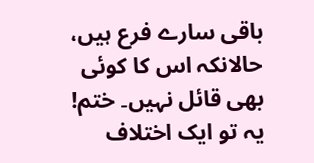باقی سارے فرع ہیں، حالانکہ اس کا کوئی بھی قائل نہیں۔ ختم! یہ تو ایک اختلاف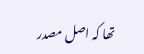تھا کہ اصل مصدر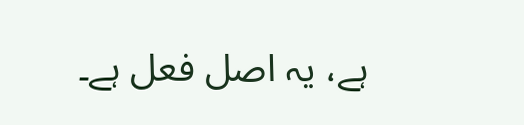ہے، یہ اصل فعل ہے۔